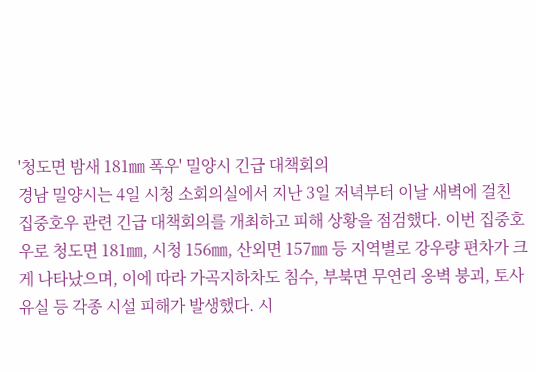'청도면 밤새 181㎜ 폭우' 밀양시 긴급 대책회의
경남 밀양시는 4일 시청 소회의실에서 지난 3일 저녁부터 이날 새벽에 걸친 집중호우 관련 긴급 대책회의를 개최하고 피해 상황을 점검했다. 이번 집중호우로 청도면 181㎜, 시청 156㎜, 산외면 157㎜ 등 지역별로 강우량 편차가 크게 나타났으며, 이에 따라 가곡지하차도 침수, 부북면 무연리 옹벽 붕괴, 토사 유실 등 각종 시설 피해가 발생했다. 시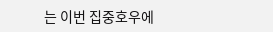는 이번 집중호우에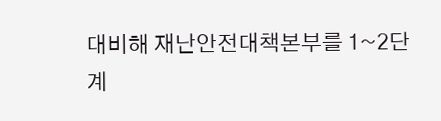대비해 재난안전대책본부를 1~2단계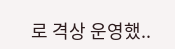로 격상 운영했..